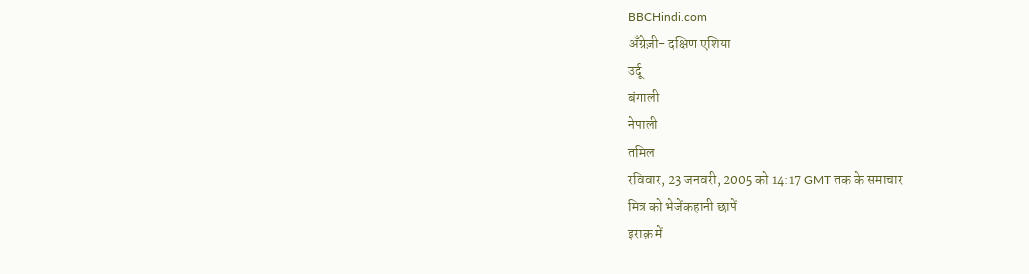BBCHindi.com
अँग्रेज़ी- दक्षिण एशिया
उर्दू
बंगाली
नेपाली
तमिल
रविवार, 23 जनवरी, 2005 को 14:17 GMT तक के समाचार
मित्र को भेजेंकहानी छापें
इराक़ में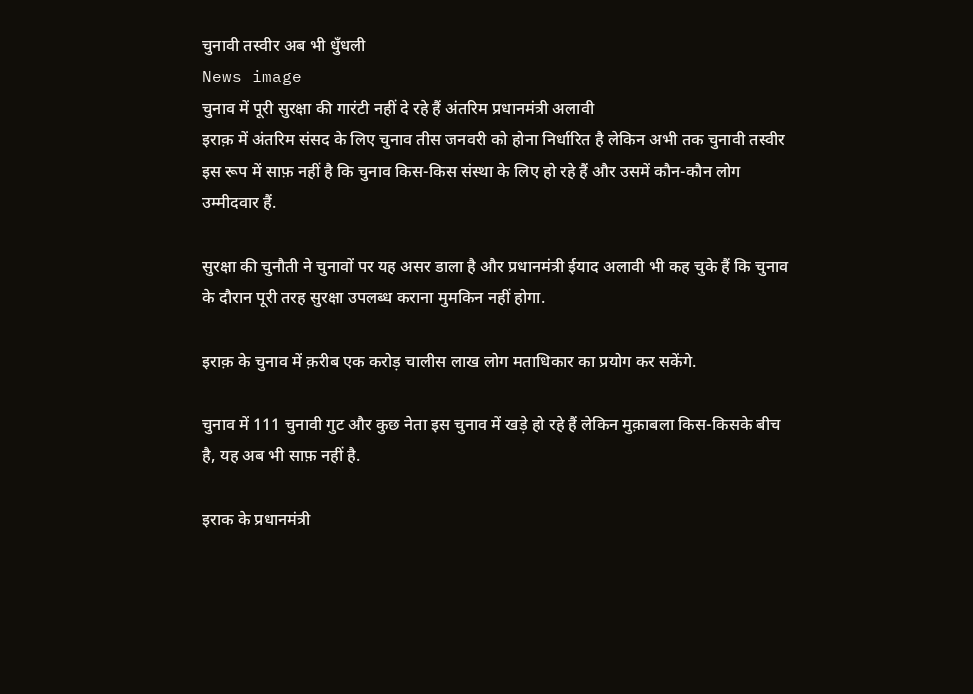चुनावी तस्वीर अब भी धुँधली
News image
चुनाव में पूरी सुरक्षा की गारंटी नहीं दे रहे हैं अंतरिम प्रधानमंत्री अलावी
इराक़ में अंतरिम संसद के लिए चुनाव तीस जनवरी को होना निर्धारित है लेकिन अभी तक चुनावी तस्वीर इस रूप में साफ़ नहीं है कि चुनाव किस-किस संस्था के लिए हो रहे हैं और उसमें कौन-कौन लोग उम्मीदवार हैं.

सुरक्षा की चुनौती ने चुनावों पर यह असर डाला है और प्रधानमंत्री ईयाद अलावी भी कह चुके हैं कि चुनाव के दौरान पूरी तरह सुरक्षा उपलब्ध कराना मुमकिन नहीं होगा.

इराक़ के चुनाव में क़रीब एक करोड़ चालीस लाख लोग मताधिकार का प्रयोग कर सकेंगे.

चुनाव में 111 चुनावी गुट और कुछ नेता इस चुनाव में खड़े हो रहे हैं लेकिन मुक़ाबला किस-किसके बीच है, यह अब भी साफ़ नहीं है.

इराक के प्रधानमंत्री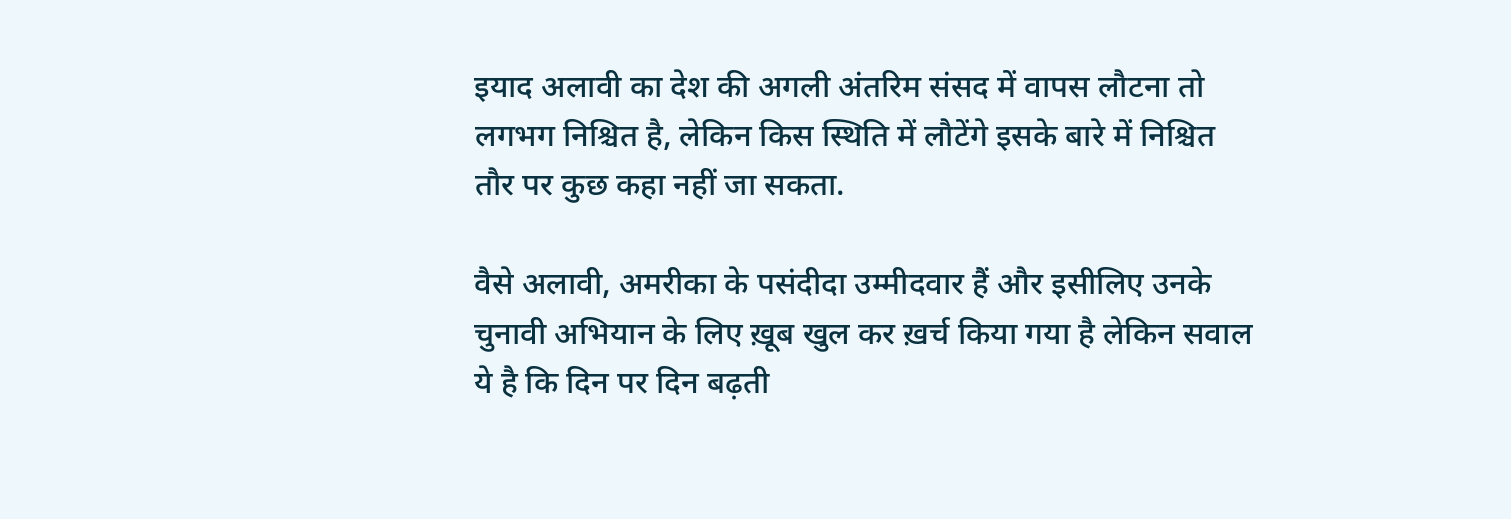इयाद अलावी का देश की अगली अंतरिम संसद में वापस लौटना तो लगभग निश्चित है, लेकिन किस स्थिति में लौटेंगे इसके बारे में निश्चित तौर पर कुछ कहा नहीं जा सकता.

वैसे अलावी, अमरीका के पसंदीदा उम्मीदवार हैं और इसीलिए उनके चुनावी अभियान के लिए ख़ूब खुल कर ख़र्च किया गया है लेकिन सवाल ये है कि दिन पर दिन बढ़ती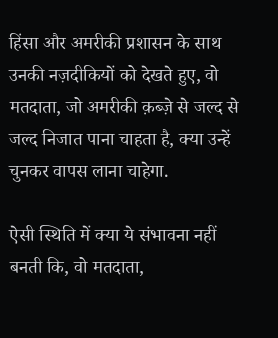हिंसा और अमरीकी प्रशासन के साथ उनकी नज़दीकियों को देखते हुए, वो मतदाता, जो अमरीकी क़ब्ज़े से जल्द से जल्द निजात पाना चाहता है, क्या उन्हें चुनकर वापस लाना चाहेगा.

ऐसी स्थिति में क्या ये संभावना नहीं बनती कि, वो मतदाता,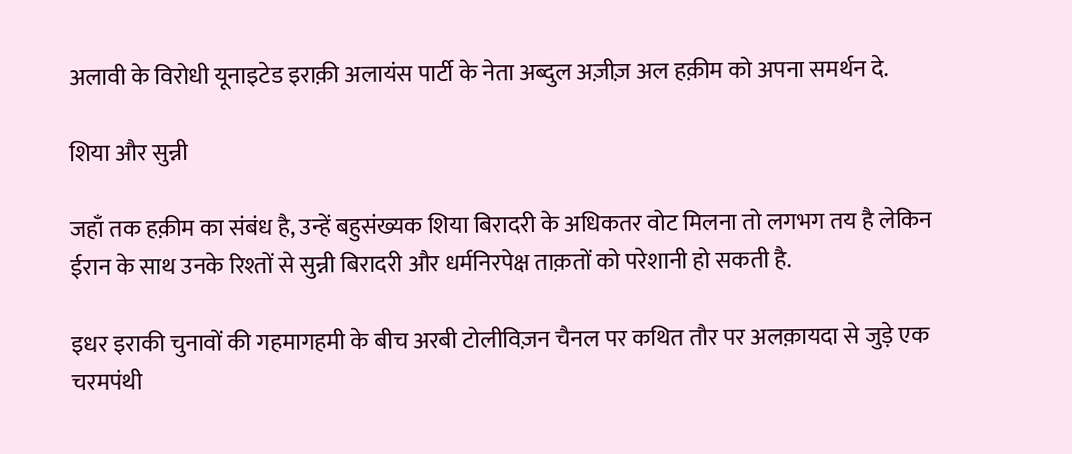अलावी के विरोधी यूनाइटेड इराक़ी अलायंस पार्टी के नेता अब्दुल अज़ीज़ अल हक़ीम को अपना समर्थन दे.

शिया और सुन्नी

जहाँ तक हक़ीम का संबंध है, उन्हें बहुसंख्यक शिया बिरादरी के अधिकतर वोट मिलना तो लगभग तय है लेकिन ईरान के साथ उनके रिश्तों से सुन्नी बिरादरी और धर्मनिरपेक्ष ताक़तों को परेशानी हो सकती है.

इधर इराकी चुनावों की गहमागहमी के बीच अरबी टोलीविज़न चैनल पर कथित तौर पर अलक़ायदा से जुड़े एक चरमपंथी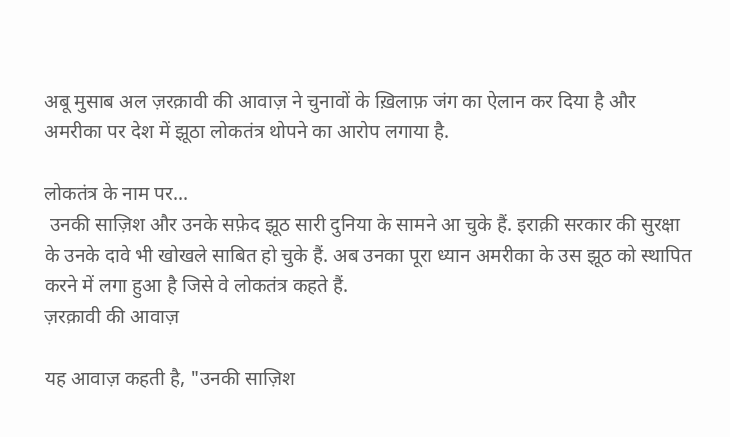अबू मुसाब अल ज़रक़ावी की आवाज़ ने चुनावों के ख़िलाफ़ जंग का ऐलान कर दिया है और अमरीका पर देश में झूठा लोकतंत्र थोपने का आरोप लगाया है.

लोकतंत्र के नाम पर...
 उनकी साज़िश और उनके सफ़ेद झूठ सारी दुनिया के सामने आ चुके हैं. इराक़ी सरकार की सुरक्षा के उनके दावे भी खोखले साबित हो चुके हैं. अब उनका पूरा ध्यान अमरीका के उस झूठ को स्थापित करने में लगा हुआ है जिसे वे लोकतंत्र कहते हैं.
ज़रक़ावी की आवाज़

यह आवाज़ कहती है, "उनकी साज़िश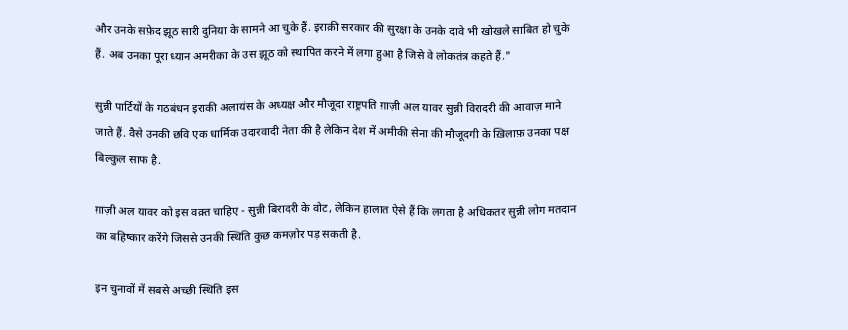और उनके सफ़ेद झूठ सारी दुनिया के सामने आ चुके हैं. इराक़ी सरकार की सुरक्षा के उनके दावे भी खोखले साबित हो चुके हैं. अब उनका पूरा ध्यान अमरीका के उस झूठ को स्थापित करने में लगा हुआ है जिसे वे लोकतंत्र कहते हैं."

सुन्नी पार्टियों के गठबंधन इराकी अलायंस के अध्यक्ष और मौजूदा राष्ट्रपति ग़ाज़ी अल यावर सुन्नी विरादरी की आवाज़ माने जाते हैं. वैसे उनकी छवि एक धार्मिक उदारवादी नेता की है लेकिन देश में अमीकी सेना की मौजूदगी के ख़िलाफ़ उनका पक्ष बिल्कुल साफ है.

ग़ाज़ी अल यावर को इस वक़्त चाहिए - सुन्नी बिरादरी के वोट, लेकिन हालात ऐसे हैं कि लगता है अधिकतर सुन्नी लोग मतदान का बहिष्कार करेंगे जिससे उनकी स्थिति कुछ कमज़ोर पड़ सकती है.

इन चुनावों में सबसे अच्छी स्थिति इस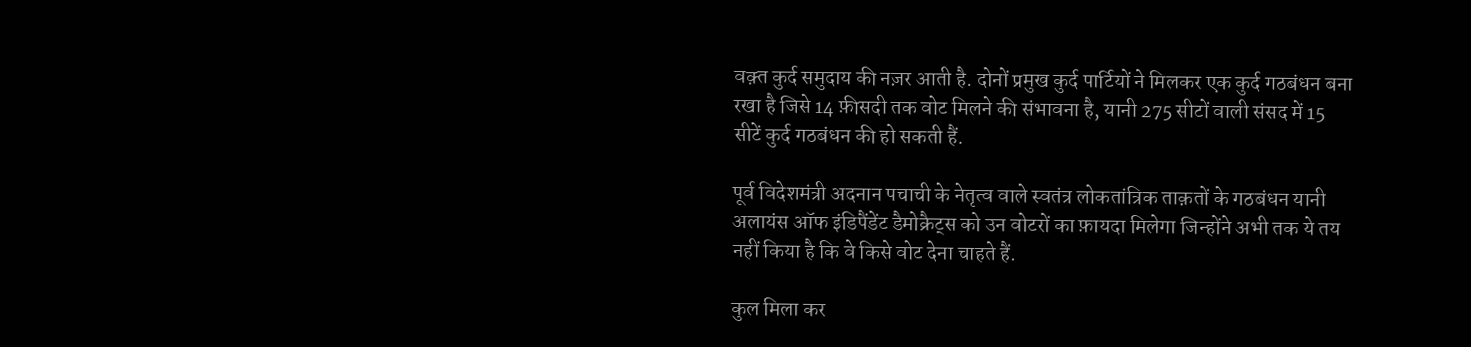वक़्त कुर्द समुदाय की नज़र आती है. दोनों प्रमुख कुर्द पार्टियों ने मिलकर एक कुर्द गठबंधन बना रखा है जिसे 14 फ़ीसदी तक वोट मिलने की संभावना है, यानी 275 सीटों वाली संसद में 15 सीटें कुर्द गठबंधन की हो सकती हैं.

पूर्व विदेशमंत्री अदनान पचाची के नेतृत्व वाले स्वतंत्र लोकतांत्रिक ताक़तों के गठबंधन यानी अलायंस ऑफ इंडिपैंडेंट डैमोक्रैट्स को उन वोटरों का फ़ायदा मिलेगा जिन्होंने अभी तक ये तय नहीं किया है कि वे किसे वोट देना चाहते हैं.

कुल मिला कर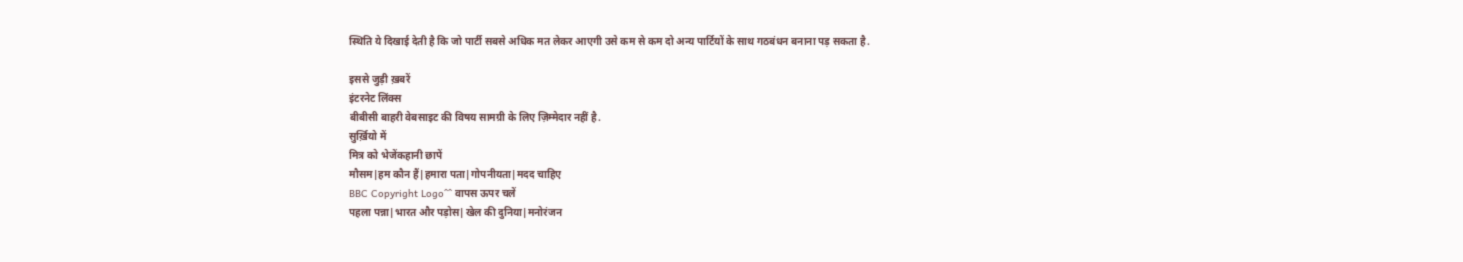स्थिति ये दिखाई देती है कि जो पार्टी सबसे अधिक मत लेकर आएगी उसे कम से कम दो अन्य पार्टियों के साथ गठबंधन बनाना पड़ सकता है.

इससे जुड़ी ख़बरें
इंटरनेट लिंक्स
बीबीसी बाहरी वेबसाइट की विषय सामग्री के लिए ज़िम्मेदार नहीं है.
सुर्ख़ियो में
मित्र को भेजेंकहानी छापें
मौसम|हम कौन हैं|हमारा पता|गोपनीयता|मदद चाहिए
BBC Copyright Logo^^ वापस ऊपर चलें
पहला पन्ना|भारत और पड़ोस|खेल की दुनिया|मनोरंजन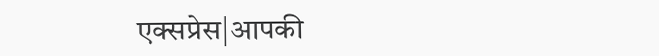एक्सप्रेस|आपकी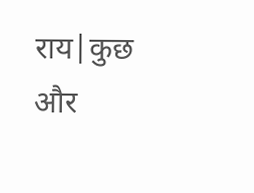राय|कुछ और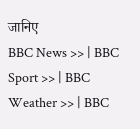जानिए
BBC News >> | BBC Sport >> | BBC Weather >> | BBC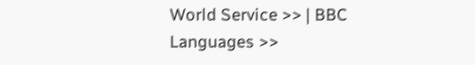World Service >> | BBC Languages >>